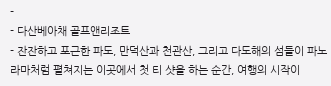-
- 다산베아채 골프앤리조트
- 잔잔하고 포근한 파도, 만덕산과 천관산, 그리고 다도해의 섬들이 파노라마처럼 펼쳐지는 이곳에서 첫 티 샷을 하는 순간, 여행의 시작이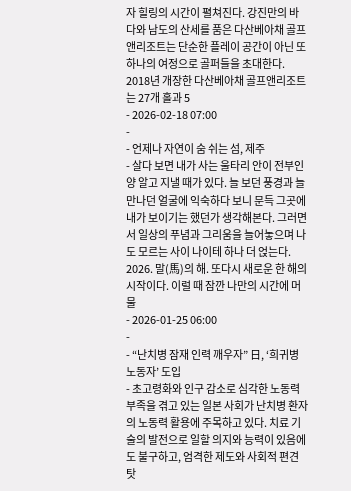자 힐링의 시간이 펼쳐진다. 강진만의 바다와 남도의 산세를 품은 다산베아채 골프앤리조트는 단순한 플레이 공간이 아닌 또 하나의 여정으로 골퍼들을 초대한다. 2018년 개장한 다산베아채 골프앤리조트는 27개 홀과 5
- 2026-02-18 07:00
-
- 언제나 자연이 숨 쉬는 섬, 제주
- 살다 보면 내가 사는 울타리 안이 전부인 양 알고 지낼 때가 있다. 늘 보던 풍경과 늘 만나던 얼굴에 익숙하다 보니 문득 그곳에 내가 보이기는 했던가 생각해본다. 그러면서 일상의 푸념과 그리움을 늘어놓으며 나도 모르는 사이 나이테 하나 더 얹는다. 2026. 말(馬)의 해. 또다시 새로운 한 해의 시작이다. 이럴 때 잠깐 나만의 시간에 머물
- 2026-01-25 06:00
-
- “난치병 잠재 인력 깨우자” 日, ‘희귀병 노동자’ 도입
- 초고령화와 인구 감소로 심각한 노동력 부족을 겪고 있는 일본 사회가 난치병 환자의 노동력 활용에 주목하고 있다. 치료 기술의 발전으로 일할 의지와 능력이 있음에도 불구하고, 엄격한 제도와 사회적 편견 탓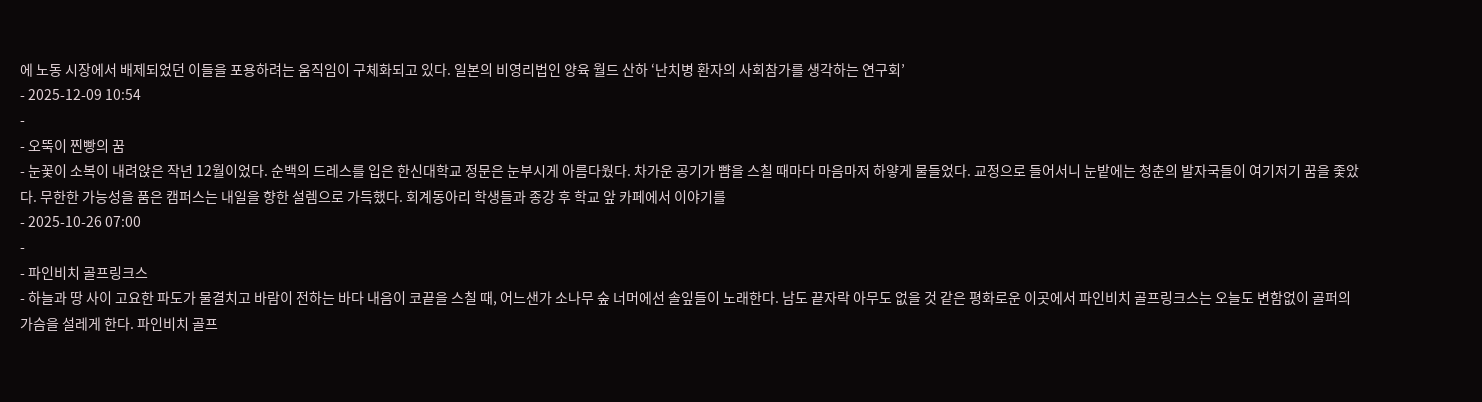에 노동 시장에서 배제되었던 이들을 포용하려는 움직임이 구체화되고 있다. 일본의 비영리법인 양육 월드 산하 ‘난치병 환자의 사회참가를 생각하는 연구회’
- 2025-12-09 10:54
-
- 오뚝이 찐빵의 꿈
- 눈꽃이 소복이 내려앉은 작년 12월이었다. 순백의 드레스를 입은 한신대학교 정문은 눈부시게 아름다웠다. 차가운 공기가 뺨을 스칠 때마다 마음마저 하얗게 물들었다. 교정으로 들어서니 눈밭에는 청춘의 발자국들이 여기저기 꿈을 좇았다. 무한한 가능성을 품은 캠퍼스는 내일을 향한 설렘으로 가득했다. 회계동아리 학생들과 종강 후 학교 앞 카페에서 이야기를
- 2025-10-26 07:00
-
- 파인비치 골프링크스
- 하늘과 땅 사이 고요한 파도가 물결치고 바람이 전하는 바다 내음이 코끝을 스칠 때, 어느샌가 소나무 숲 너머에선 솔잎들이 노래한다. 남도 끝자락 아무도 없을 것 같은 평화로운 이곳에서 파인비치 골프링크스는 오늘도 변함없이 골퍼의 가슴을 설레게 한다. 파인비치 골프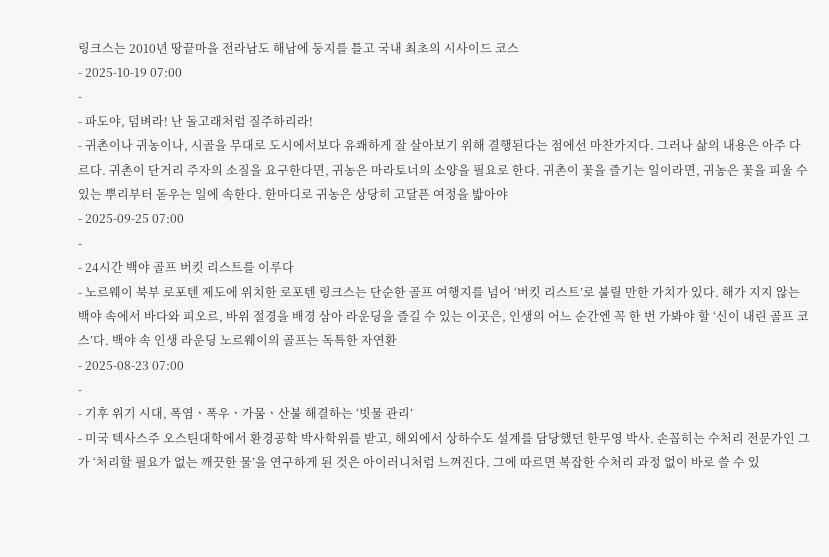링크스는 2010년 땅끝마을 전라남도 해남에 둥지를 틀고 국내 최초의 시사이드 코스
- 2025-10-19 07:00
-
- 파도야, 덤벼라! 난 돌고래처럼 질주하리라!
- 귀촌이나 귀농이나, 시골을 무대로 도시에서보다 유쾌하게 잘 살아보기 위해 결행된다는 점에선 마찬가지다. 그러나 삶의 내용은 아주 다르다. 귀촌이 단거리 주자의 소질을 요구한다면, 귀농은 마라토너의 소양을 필요로 한다. 귀촌이 꽃을 즐기는 일이라면, 귀농은 꽃을 피울 수 있는 뿌리부터 돋우는 일에 속한다. 한마디로 귀농은 상당히 고달픈 여정을 밟아야
- 2025-09-25 07:00
-
- 24시간 백야 골프 버킷 리스트를 이루다
- 노르웨이 북부 로포텐 제도에 위치한 로포텐 링크스는 단순한 골프 여행지를 넘어 ‘버킷 리스트’로 불릴 만한 가치가 있다. 해가 지지 않는 백야 속에서 바다와 피오르, 바위 절경을 배경 삼아 라운딩을 즐길 수 있는 이곳은, 인생의 어느 순간엔 꼭 한 번 가봐야 할 ‘신이 내린 골프 코스’다. 백야 속 인생 라운딩 노르웨이의 골프는 독특한 자연환
- 2025-08-23 07:00
-
- 기후 위기 시대, 폭염ㆍ폭우ㆍ가뭄ㆍ산불 해결하는 ‘빗물 관리’
- 미국 텍사스주 오스틴대학에서 환경공학 박사학위를 받고, 해외에서 상하수도 설계를 담당했던 한무영 박사. 손꼽히는 수처리 전문가인 그가 ‘처리할 필요가 없는 깨끗한 물’을 연구하게 된 것은 아이러니처럼 느껴진다. 그에 따르면 복잡한 수처리 과정 없이 바로 쓸 수 있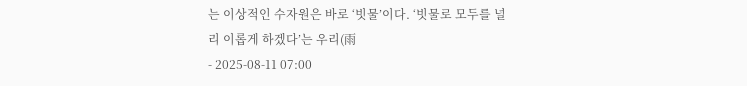는 이상적인 수자원은 바로 ‘빗물’이다. ‘빗물로 모두를 널리 이롭게 하겠다’는 우리(雨
- 2025-08-11 07:00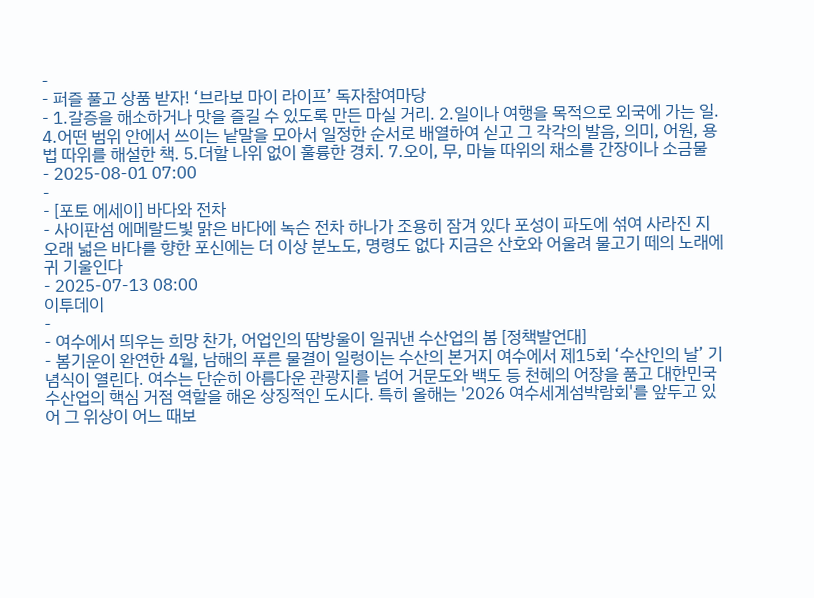-
- 퍼즐 풀고 상품 받자! ‘브라보 마이 라이프’ 독자참여마당
- 1.갈증을 해소하거나 맛을 즐길 수 있도록 만든 마실 거리. 2.일이나 여행을 목적으로 외국에 가는 일. 4.어떤 범위 안에서 쓰이는 낱말을 모아서 일정한 순서로 배열하여 싣고 그 각각의 발음, 의미, 어원, 용법 따위를 해설한 책. 5.더할 나위 없이 훌륭한 경치. 7.오이, 무, 마늘 따위의 채소를 간장이나 소금물
- 2025-08-01 07:00
-
- [포토 에세이] 바다와 전차
- 사이판섬 에메랄드빛 맑은 바다에 녹슨 전차 하나가 조용히 잠겨 있다 포성이 파도에 섞여 사라진 지 오래 넓은 바다를 향한 포신에는 더 이상 분노도, 명령도 없다 지금은 산호와 어울려 물고기 떼의 노래에 귀 기울인다
- 2025-07-13 08:00
이투데이
-
- 여수에서 띄우는 희망 찬가, 어업인의 땀방울이 일궈낸 수산업의 봄 [정책발언대]
- 봄기운이 완연한 4월, 남해의 푸른 물결이 일렁이는 수산의 본거지 여수에서 제15회 ‘수산인의 날’ 기념식이 열린다. 여수는 단순히 아름다운 관광지를 넘어 거문도와 백도 등 천혜의 어장을 품고 대한민국 수산업의 핵심 거점 역할을 해온 상징적인 도시다. 특히 올해는 '2026 여수세계섬박람회'를 앞두고 있어 그 위상이 어느 때보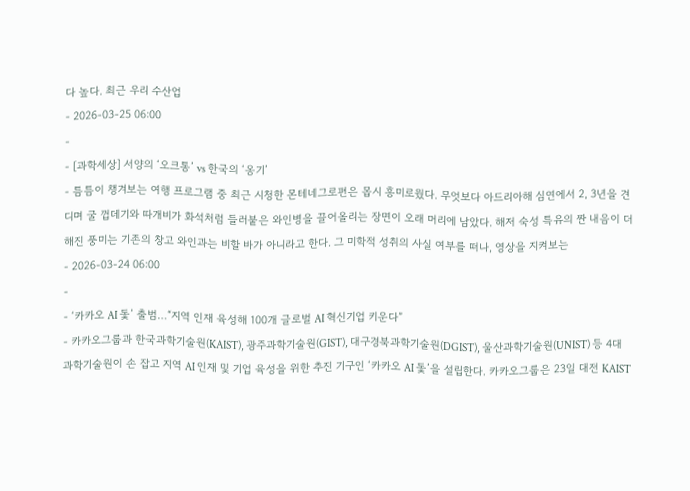다 높다. 최근 우리 수산업
- 2026-03-25 06:00
-
- [과학세상] 서양의 ‘오크통’ vs 한국의 ‘옹기’
- 틈틈이 챙겨보는 여행 프로그램 중 최근 시청한 몬테네그로편은 몹시 흥미로웠다. 무엇보다 아드리아해 심연에서 2, 3년을 견디며 굴 껍데기와 따개비가 화석처럼 들러붙은 와인병을 끌어올리는 장면이 오래 머리에 남았다. 해저 숙성 특유의 짠 내음이 더해진 풍미는 기존의 창고 와인과는 비할 바가 아니라고 한다. 그 미학적 성취의 사실 여부를 떠나, 영상을 지켜보는
- 2026-03-24 06:00
-
- ‘카카오 AI 돛’ 출범…“지역 인재 육성해 100개 글로벌 AI 혁신기업 키운다”
- 카카오그룹과 한국과학기술원(KAIST), 광주과학기술원(GIST), 대구경북과학기술원(DGIST), 울산과학기술원(UNIST) 등 4대 과학기술원이 손 잡고 지역 AI 인재 및 기업 육성을 위한 추진 기구인 ‘카카오 AI 돛’을 설립한다. 카카오그룹은 23일 대전 KAIST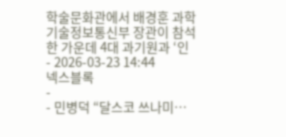학술문화관에서 배경훈 과학기술정보통신부 장관이 참석한 가운데 4대 과기원과 ‘인
- 2026-03-23 14:44
넥스블록
-
- 민병덕 “달스코 쓰나미…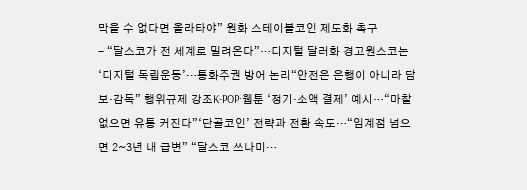막을 수 없다면 올라타야” 원화 스테이블코인 제도화 촉구
- “달스코가 전 세계로 밀려온다”…디지털 달러화 경고원스코는 ‘디지털 독립운동’…통화주권 방어 논리“안전은 은행이 아니라 담보·감독” 행위규제 강조K-POP·웹툰 ‘정기·소액 결제’ 예시…“마찰 없으면 유통 커진다”‘단골코인’ 전략과 전환 속도…“임계점 넘으면 2~3년 내 급변” “달스코 쓰나미…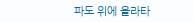파도 위에 올라타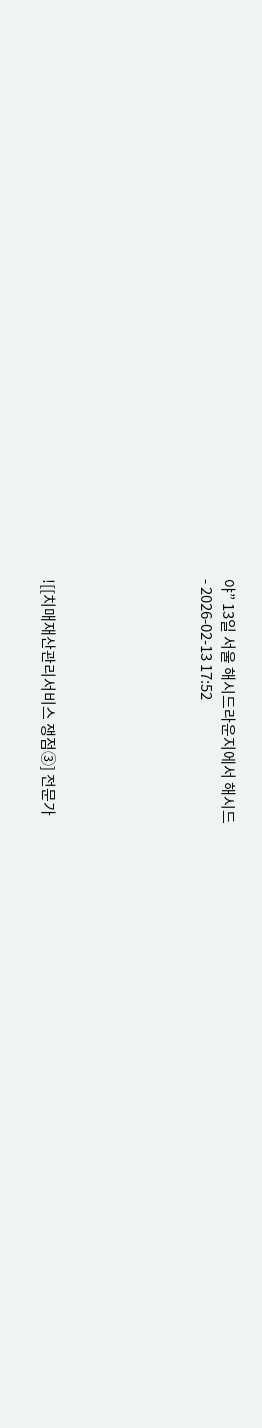야” 13일 서울 해시드라운지에서 해시드
- 2026-02-13 17:52






![[치매재산관리서비스 쟁점③] 전문가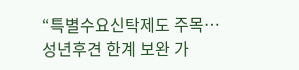“특별수요신탁제도 주목…성년후견 한계 보완 가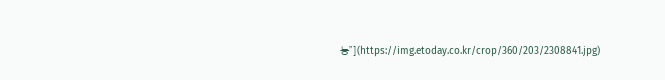능”](https://img.etoday.co.kr/crop/360/203/2308841.jpg)